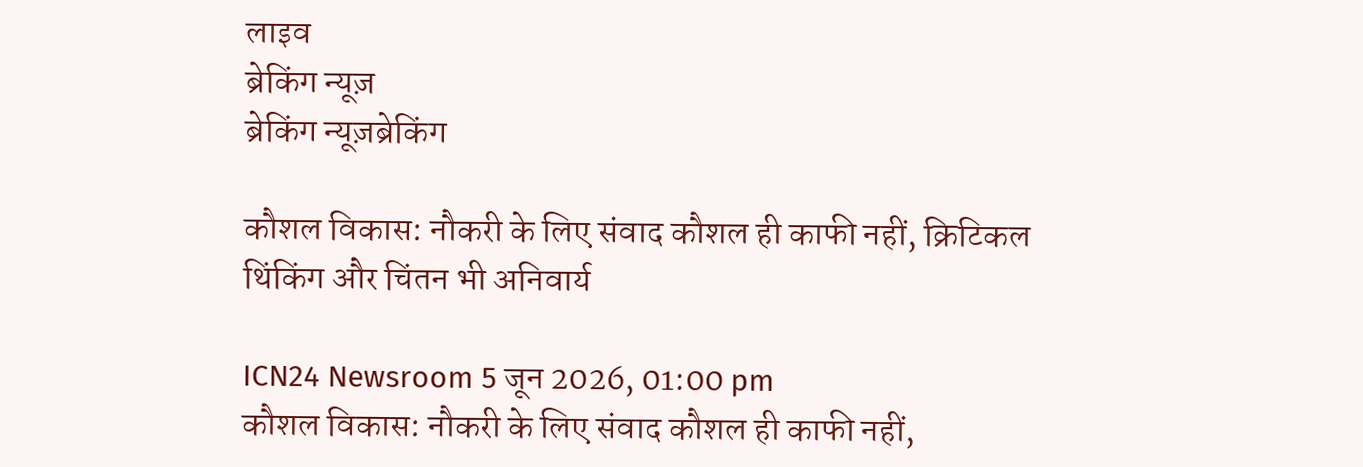लाइव
ब्रेकिंग न्यूज़
ब्रेकिंग न्यूज़ब्रेकिंग

कौशल विकास: नौकरी के लिए संवाद कौशल ही काफी नहीं, क्रिटिकल थिंकिंग और चिंतन भी अनिवार्य

ICN24 Newsroom 5 जून 2026, 01:00 pm
कौशल विकास: नौकरी के लिए संवाद कौशल ही काफी नहीं,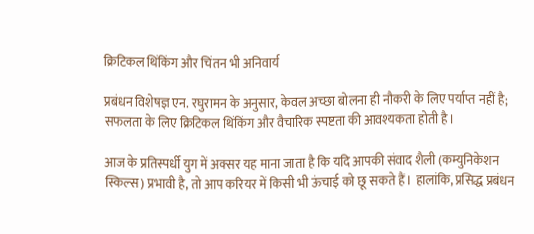क्रिटिकल थिंकिंग और चिंतन भी अनिवार्य

प्रबंधन विशेषज्ञ एन. रघुरामन के अनुसार, केवल अच्छा बोलना ही नौकरी के लिए पर्याप्त नहीं है; सफलता के लिए क्रिटिकल थिंकिंग और वैचारिक स्पष्टता की आवश्यकता होती है।

आज के प्रतिस्पर्धी युग में अक्सर यह माना जाता है कि यदि आपकी संवाद शैली (कम्युनिकेशन स्किल्स) प्रभावी है, तो आप करियर में किसी भी ऊंचाई को छू सकते हैं। हालांकि, प्रसिद्ध प्रबंधन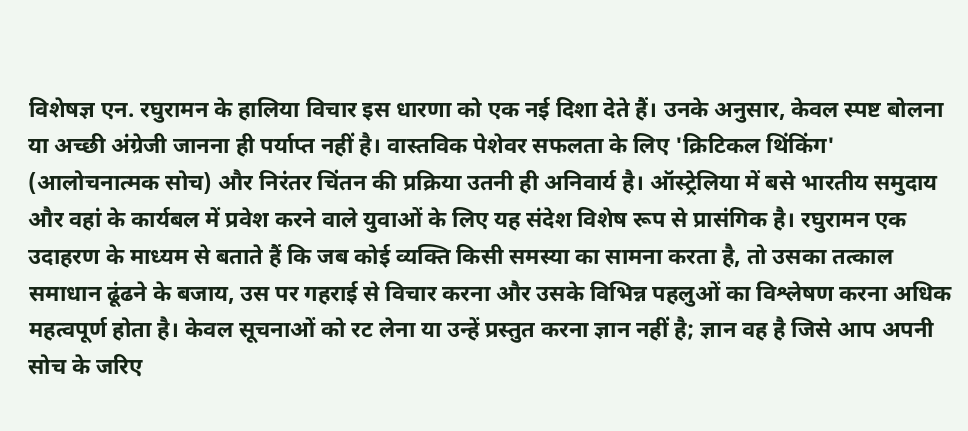विशेषज्ञ एन. रघुरामन के हालिया विचार इस धारणा को एक नई दिशा देते हैं। उनके अनुसार, केवल स्पष्ट बोलना या अच्छी अंग्रेजी जानना ही पर्याप्त नहीं है। वास्तविक पेशेवर सफलता के लिए 'क्रिटिकल थिंकिंग' (आलोचनात्मक सोच) और निरंतर चिंतन की प्रक्रिया उतनी ही अनिवार्य है। ऑस्ट्रेलिया में बसे भारतीय समुदाय और वहां के कार्यबल में प्रवेश करने वाले युवाओं के लिए यह संदेश विशेष रूप से प्रासंगिक है। रघुरामन एक उदाहरण के माध्यम से बताते हैं कि जब कोई व्यक्ति किसी समस्या का सामना करता है, तो उसका तत्काल समाधान ढूंढने के बजाय, उस पर गहराई से विचार करना और उसके विभिन्न पहलुओं का विश्लेषण करना अधिक महत्वपूर्ण होता है। केवल सूचनाओं को रट लेना या उन्हें प्रस्तुत करना ज्ञान नहीं है; ज्ञान वह है जिसे आप अपनी सोच के जरिए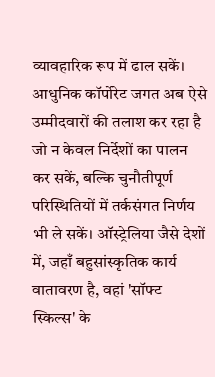व्यावहारिक रूप में ढाल सकें। आधुनिक कॉर्पोरेट जगत अब ऐसे उम्मीदवारों की तलाश कर रहा है जो न केवल निर्देशों का पालन कर सकें, बल्कि चुनौतीपूर्ण परिस्थितियों में तर्कसंगत निर्णय भी ले सकें। ऑस्ट्रेलिया जैसे देशों में, जहाँ बहुसांस्कृतिक कार्य वातावरण है, वहां 'सॉफ्ट स्किल्स' के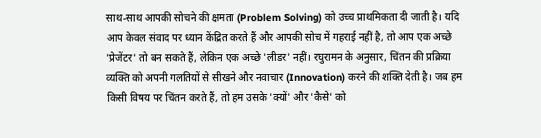साथ-साथ आपकी सोचने की क्षमता (Problem Solving) को उच्च प्राथमिकता दी जाती है। यदि आप केवल संवाद पर ध्यान केंद्रित करते हैं और आपकी सोच में गहराई नहीं है, तो आप एक अच्छे 'प्रेजेंटर' तो बन सकते हैं, लेकिन एक अच्छे 'लीडर' नहीं। रघुरामन के अनुसार, चिंतन की प्रक्रिया व्यक्ति को अपनी गलतियों से सीखने और नवाचार (Innovation) करने की शक्ति देती है। जब हम किसी विषय पर चिंतन करते हैं, तो हम उसके 'क्यों' और 'कैसे' को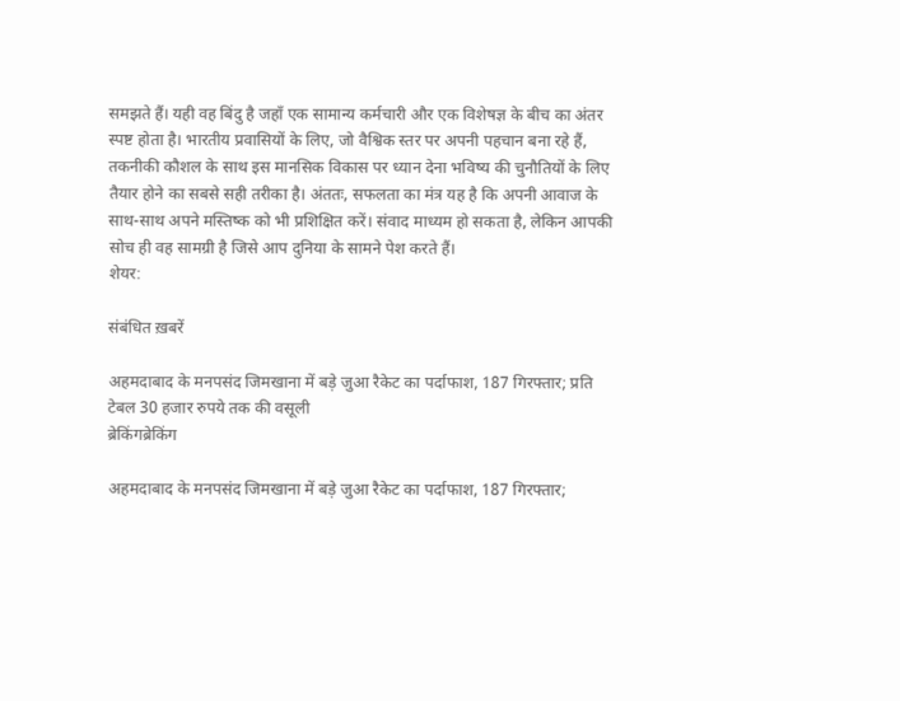समझते हैं। यही वह बिंदु है जहाँ एक सामान्य कर्मचारी और एक विशेषज्ञ के बीच का अंतर स्पष्ट होता है। भारतीय प्रवासियों के लिए, जो वैश्विक स्तर पर अपनी पहचान बना रहे हैं, तकनीकी कौशल के साथ इस मानसिक विकास पर ध्यान देना भविष्य की चुनौतियों के लिए तैयार होने का सबसे सही तरीका है। अंततः, सफलता का मंत्र यह है कि अपनी आवाज के साथ-साथ अपने मस्तिष्क को भी प्रशिक्षित करें। संवाद माध्यम हो सकता है, लेकिन आपकी सोच ही वह सामग्री है जिसे आप दुनिया के सामने पेश करते हैं।
शेयर:

संबंधित ख़बरें

अहमदाबाद के मनपसंद जिमखाना में बड़े जुआ रैकेट का पर्दाफाश, 187 गिरफ्तार; प्रति टेबल 30 हजार रुपये तक की वसूली
ब्रेकिंगब्रेकिंग

अहमदाबाद के मनपसंद जिमखाना में बड़े जुआ रैकेट का पर्दाफाश, 187 गिरफ्तार;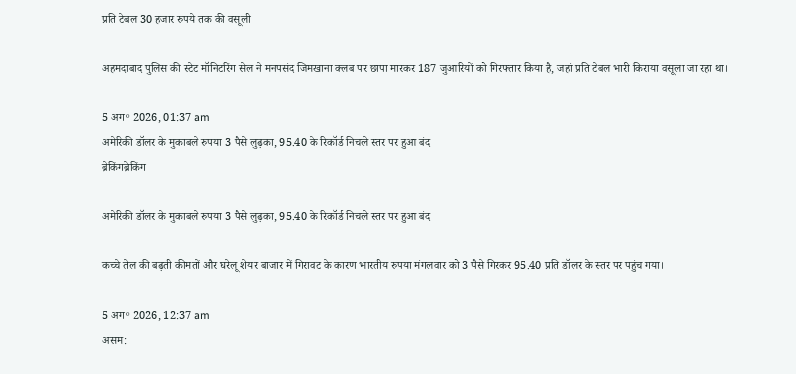प्रति टेबल 30 हजार रुपये तक की वसूली

अहमदाबाद पुलिस की स्टेट मॉनिटरिंग सेल ने मनपसंद जिमखाना क्लब पर छापा मारकर 187 जुआरियों को गिरफ्तार किया है, जहां प्रति टेबल भारी किराया वसूला जा रहा था।

5 अग॰ 2026, 01:37 am
अमेरिकी डॉलर के मुकाबले रुपया 3 पैसे लुढ़का, 95.40 के रिकॉर्ड निचले स्तर पर हुआ बंद
ब्रेकिंगब्रेकिंग

अमेरिकी डॉलर के मुकाबले रुपया 3 पैसे लुढ़का, 95.40 के रिकॉर्ड निचले स्तर पर हुआ बंद

कच्चे तेल की बढ़ती कीमतों और घरेलू शेयर बाजार में गिरावट के कारण भारतीय रुपया मंगलवार को 3 पैसे गिरकर 95.40 प्रति डॉलर के स्तर पर पहुंच गया।

5 अग॰ 2026, 12:37 am
असम: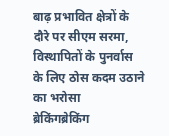बाढ़ प्रभावित क्षेत्रों के दौरे पर सीएम सरमा, विस्थापितों के पुनर्वास के लिए ठोस कदम उठाने का भरोसा
ब्रेकिंगब्रेकिंग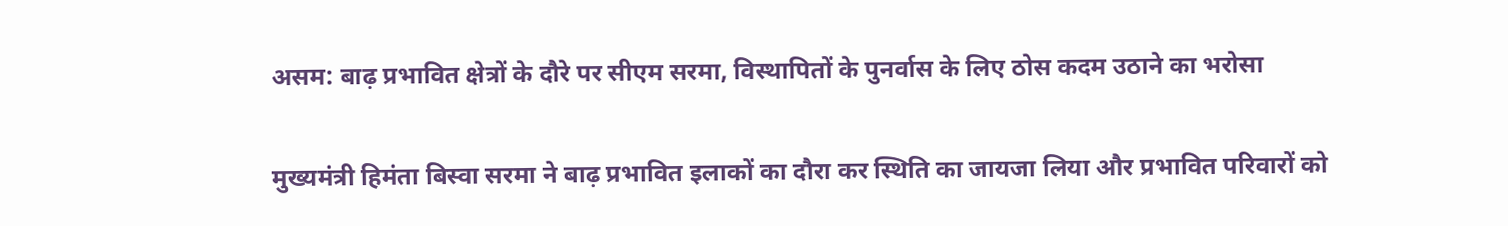असम: बाढ़ प्रभावित क्षेत्रों के दौरे पर सीएम सरमा, विस्थापितों के पुनर्वास के लिए ठोस कदम उठाने का भरोसा

मुख्यमंत्री हिमंता बिस्वा सरमा ने बाढ़ प्रभावित इलाकों का दौरा कर स्थिति का जायजा लिया और प्रभावित परिवारों को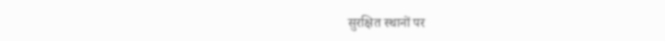सुरक्षित स्थानों पर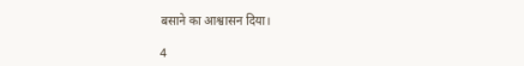बसाने का आश्वासन दिया।

4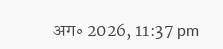अग॰ 2026, 11:37 pm